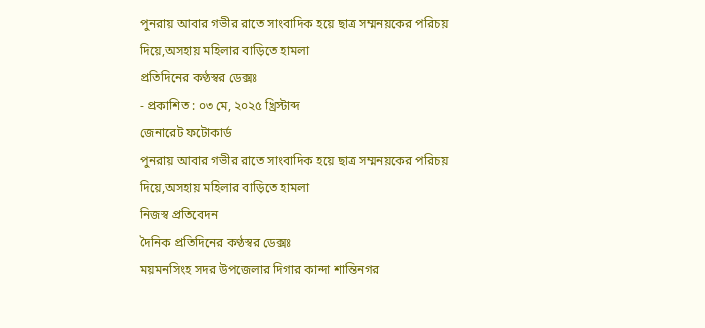পুনরায় আবার গভীর রাতে সাংবাদিক হয়ে ছাত্র সম্মনয়কের পরিচয় দিয়ে,অসহায় মহিলার বাড়িতে হামলা
প্রতিদিনের কণ্ঠস্বর ডেক্সঃ
- প্রকাশিত : ০৩ মে, ২০২৫ খ্রিস্টাব্দ
জেনারেট ফটোকার্ড
পুনরায় আবার গভীর রাতে সাংবাদিক হয়ে ছাত্র সম্মনয়কের পরিচয় দিয়ে,অসহায় মহিলার বাড়িতে হামলা
নিজস্ব প্রতিবেদন
দৈনিক প্রতিদিনের কণ্ঠস্বর ডেক্সঃ
ময়মনসিংহ সদর উপজেলার দিগার কান্দা শান্তিনগর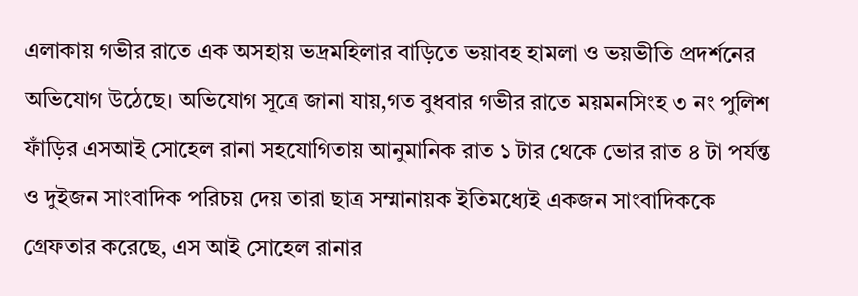এলাকায় গভীর রাতে এক অসহায় ভদ্রমহিলার বাড়িতে ভয়াবহ হামলা ও ভয়ভীতি প্রদর্শনের অভিযোগ উঠেছে। অভিযোগ সূত্রে জানা যায়,গত বুধবার গভীর রাতে ময়মনসিংহ ৩ নং পুলিশ ফাঁড়ির এসআই সোহেল রানা সহযোগিতায় আনুমানিক রাত ১ টার থেকে ভোর রাত ৪ টা পর্যন্ত ও দুইজন সাংবাদিক পরিচয় দেয় তারা ছাত্র সম্মানায়ক ইতিমধ্যেই একজন সাংবাদিককে গ্রেফতার করেছে, এস আই সোহেল রানার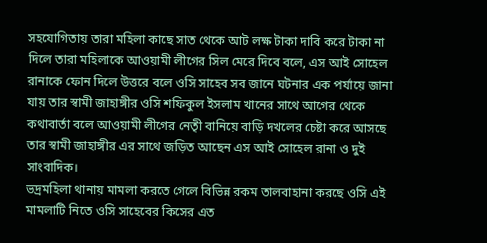সহযোগিতায় তারা মহিলা কাছে সাত থেকে আট লক্ষ টাকা দাবি করে টাকা না দিলে তারা মহিলাকে আওয়ামী লীগের সিল মেরে দিবে বলে, এস আই সোহেল রানাকে ফোন দিলে উত্তরে বলে ওসি সাহেব সব জানে ঘটনার এক পর্যায়ে জানা যায় তার স্বামী জাহাঙ্গীর ওসি শফিকুল ইসলাম খানের সাথে আগের থেকে কথাবার্তা বলে আওয়ামী লীগের নেতৃী বানিয়ে বাড়ি দখলের চেষ্টা করে আসছে তার স্বামী জাহাঙ্গীর এর সাথে জড়িত আছেন এস আই সোহেল রানা ও দুই সাংবাদিক।
ভদ্রমহিলা থানায় মামলা করতে গেলে বিভিন্ন রকম তালবাহানা করছে ওসি এই মামলাটি নিতে ওসি সাহেবের কিসের এত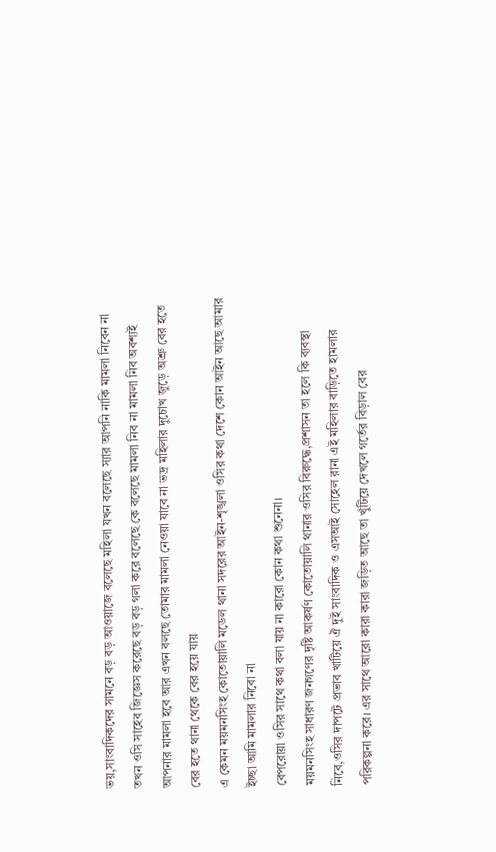ভয়,সাংবাদিকদের সামনে বড় বড় আওয়াজে বলেছে মহিলা যখন বলেছে স্যার আপনি নাকি মামলা নিবেন না তখন ওসি সাহেব জিজ্ঞেস করেছে বড় বড় গলা করে বলেছে কে বলেছে মামলা নিব না মামলা নিব অবশ্যই আপনার মামলা হবে আর এখন বলছে তোমার মামলা নেওয়া যাবে না ভদ্র মহিলার দুচোখ জুড়ে অশ্রু বের হতে বের হতে থানা থেকে বের হয়ে যায়
এ কেমন ময়মনসিংহ কোতোয়ালি মডেল থানা সদরের আইন-শৃঙ্খলা ওসির কথা দেশে কোন আইন আছে আমার ইচ্ছা আমি মামলার নিবো না
বেপরোয়া ওসির সাথে কথা বলা যায় না কারো কোন কথা শুনেনা।
ময়মনসিংহ সাধারণ জনগণের দৃষ্টি আকর্ষণ কোতোয়ালি থানার ওসির বিরুদ্ধে,প্রশাসন তা হলে কি ব্যবস্থা নিবে,ওসির দাপটে প্রভাব খাটিয়ে ঐ দুই সাংবাদিক ও এসআই সোহেল রানা এই মহিলার বাড়িতে হামলার পরিকল্পনা করে। এর সাথে আরো কারা কারা জড়িত আছে তা খুঁটিয়ে দেখলে গর্তের বিড়াল বের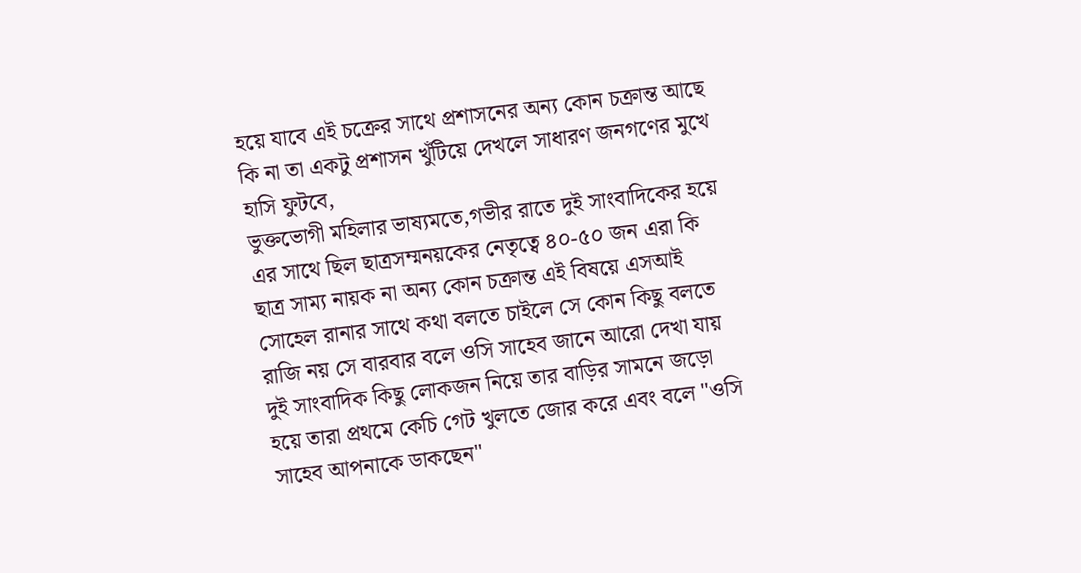হয়ে যাবে এই চক্রের সাথে প্রশাসনের অন্য কোন চক্রান্ত আছে কি না তা একটু প্রশাসন খুঁটিয়ে দেখলে সাধারণ জনগণের মুখে হাসি ফুটবে,
ভুক্তভোগী মহিলার ভাষ্যমতে,গভীর রাতে দুই সাংবাদিকের হয়ে এর সাথে ছিল ছাত্রসম্মনয়কের নেতৃত্বে ৪০-৫০ জন এরা কি ছাত্র সাম্য নায়ক না অন্য কোন চক্রান্ত এই বিষয়ে এসআই সোহেল রানার সাথে কথা বলতে চাইলে সে কোন কিছু বলতে রাজি নয় সে বারবার বলে ওসি সাহেব জানে আরো দেখা যায় দুই সাংবাদিক কিছু লোকজন নিয়ে তার বাড়ির সামনে জড়ো হয়ে তারা প্রথমে কেচি গেট খুলতে জোর করে এবং বলে "ওসি সাহেব আপনাকে ডাকছেন"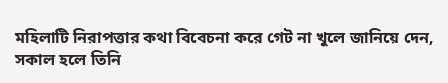মহিলাটি নিরাপত্তার কথা বিবেচনা করে গেট না খুলে জানিয়ে দেন, সকাল হলে তিনি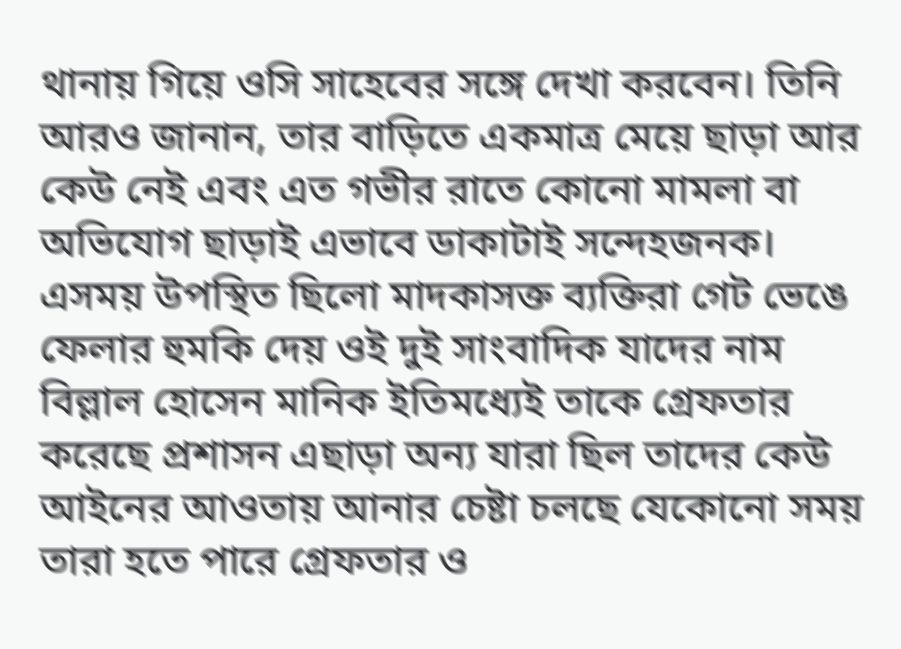থানায় গিয়ে ওসি সাহেবের সঙ্গে দেখা করবেন। তিনি আরও জানান, তার বাড়িতে একমাত্র মেয়ে ছাড়া আর কেউ নেই এবং এত গভীর রাতে কোনো মামলা বা অভিযোগ ছাড়াই এভাবে ডাকাটাই সন্দেহজনক।
এসময় উপস্থিত ছিলো মাদকাসক্ত ব্যক্তিরা গেট ভেঙে ফেলার হুমকি দেয় ওই দুই সাংবাদিক যাদের নাম বিল্লাল হোসেন মানিক ইতিমধ্যেই তাকে গ্রেফতার করেছে প্রশাসন এছাড়া অন্য যারা ছিল তাদের কেউ আইনের আওতায় আনার চেষ্টা চলছে যেকোনো সময় তারা হতে পারে গ্রেফতার ও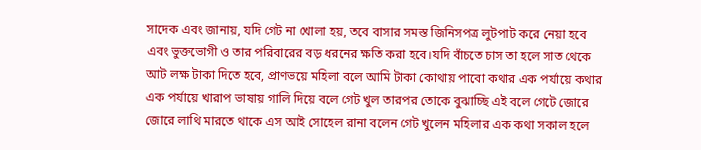সাদেক এবং জানায়, যদি গেট না খোলা হয়, তবে বাসার সমস্ত জিনিসপত্র লুটপাট করে নেয়া হবে এবং ভুক্তভোগী ও তার পরিবারের বড় ধরনের ক্ষতি করা হবে।যদি বাঁচতে চাস তা হলে সাত থেকে আট লক্ষ টাকা দিতে হবে, প্রাণভয়ে মহিলা বলে আমি টাকা কোথায় পাবো কথার এক পর্যায়ে কথার এক পর্যায়ে খারাপ ভাষায় গালি দিয়ে বলে গেট খুল তারপর তোকে বুঝাচ্ছি এই বলে গেটে জোরে জোরে লাথি মারতে থাকে এস আই সোহেল রানা বলেন গেট খুলেন মহিলার এক কথা সকাল হলে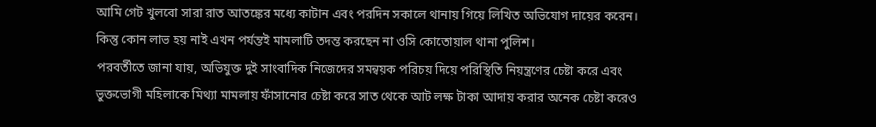আমি গেট খুলবো সারা রাত আতঙ্কের মধ্যে কাটান এবং পরদিন সকালে থানায় গিয়ে লিখিত অভিযোগ দায়ের করেন। কিন্তু কোন লাভ হয় নাই এখন পর্যন্তই মামলাটি তদন্ত করছেন না ওসি কোতোয়াল থানা পুলিশ।
পরবর্তীতে জানা যায়, অভিযুক্ত দুই সাংবাদিক নিজেদের সমন্বয়ক পরিচয় দিয়ে পরিস্থিতি নিয়ন্ত্রণের চেষ্টা করে এবং ভুক্তভোগী মহিলাকে মিথ্যা মামলায় ফাঁসানোর চেষ্টা করে সাত থেকে আট লক্ষ টাকা আদায় করার অনেক চেষ্টা করেও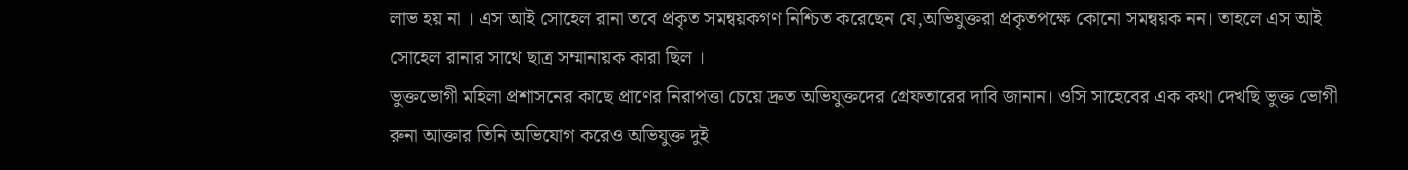লাভ হয় না । এস আই সোহেল রানা তবে প্রকৃত সমন্বয়কগণ নিশ্চিত করেছেন যে,অভিযুক্তরা প্রকৃতপক্ষে কোনো সমন্বয়ক নন। তাহলে এস আই সোহেল রানার সাথে ছাত্র সম্মানায়ক কারা ছিল ।
ভুক্তভোগী মহিলা প্রশাসনের কাছে প্রাণের নিরাপত্তা চেয়ে দ্রুত অভিযুক্তদের গ্রেফতারের দাবি জানান। ওসি সাহেবের এক কথা দেখছি ভুক্ত ভোগী রুনা আক্তার তিনি অভিযোগ করেও অভিযুক্ত দুই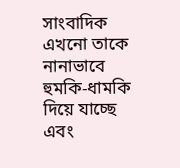সাংবাদিক এখনো তাকে নানাভাবে হুমকি-ধামকি দিয়ে যাচ্ছে এবং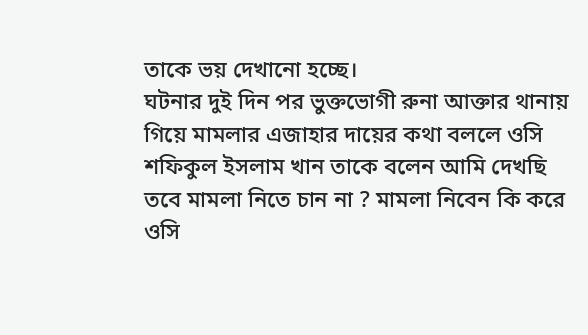তাকে ভয় দেখানো হচ্ছে।
ঘটনার দুই দিন পর ভুক্তভোগী রুনা আক্তার থানায় গিয়ে মামলার এজাহার দায়ের কথা বললে ওসি শফিকুল ইসলাম খান তাকে বলেন আমি দেখছি তবে মামলা নিতে চান না ? মামলা নিবেন কি করে ওসি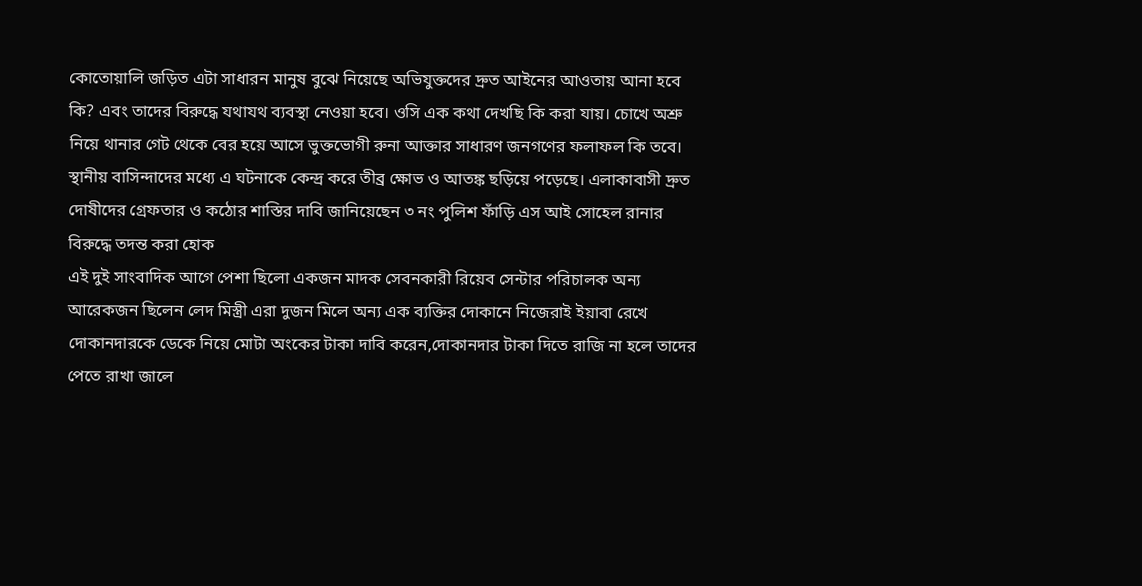কোতোয়ালি জড়িত এটা সাধারন মানুষ বুঝে নিয়েছে অভিযুক্তদের দ্রুত আইনের আওতায় আনা হবে কি? এবং তাদের বিরুদ্ধে যথাযথ ব্যবস্থা নেওয়া হবে। ওসি এক কথা দেখছি কি করা যায়। চোখে অশ্রু নিয়ে থানার গেট থেকে বের হয়ে আসে ভুক্তভোগী রুনা আক্তার সাধারণ জনগণের ফলাফল কি তবে।
স্থানীয় বাসিন্দাদের মধ্যে এ ঘটনাকে কেন্দ্র করে তীব্র ক্ষোভ ও আতঙ্ক ছড়িয়ে পড়েছে। এলাকাবাসী দ্রুত দোষীদের গ্রেফতার ও কঠোর শাস্তির দাবি জানিয়েছেন ৩ নং পুলিশ ফাঁড়ি এস আই সোহেল রানার বিরুদ্ধে তদন্ত করা হোক
এই দুই সাংবাদিক আগে পেশা ছিলো একজন মাদক সেবনকারী রিয়েব সেন্টার পরিচালক অন্য আরেকজন ছিলেন লেদ মিস্ত্রী এরা দুজন মিলে অন্য এক ব্যক্তির দোকানে নিজেরাই ইয়াবা রেখে দোকানদারকে ডেকে নিয়ে মোটা অংকের টাকা দাবি করেন,দোকানদার টাকা দিতে রাজি না হলে তাদের পেতে রাখা জালে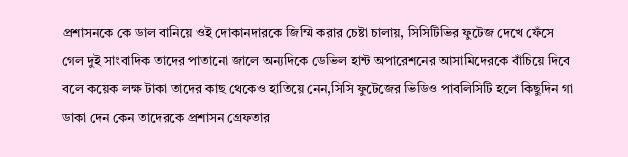প্রশাসনকে কে ডাল বানিয়ে ওই দোকানদারকে জিম্মি করার চেষ্টা চালায়, সিসিটিভির ফুটেজ দেখে ফেঁসে গেল দুই সাংবাদিক তাদের পাতানো জালে অন্যদিকে ডেভিল হান্ট অপারেশনের আসামিদেরকে বাঁচিয়ে দিবে বলে কয়েক লক্ষ টাকা তাদের কাছ থেকেও হাতিয়ে নেন,সিসি ফুটেজের ভিডিও পাবলিসিটি হলে কিছুদিন গা ডাকা দেন কেন তাদেরকে প্রশাসন গ্রেফতার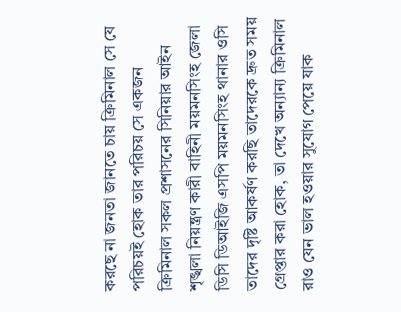করছে না জনতা জানতে চায় ক্রিমিনাল সে যে পরিচয়ই হোক তার পরিচয় সে একজন ক্রিমিনাল সকল প্রশাসনের সিনিয়ার আইন শৃঙ্খলা নিয়ন্ত্রণ কারী বাহিনী ময়মনসিংহ জেলা ডিসি ডিআইজি এসপি ময়মনসিংহ থানার ওসি তাদের দৃষ্টি আকর্ষণ করছি তাদেরকে দ্রুত সময় গ্রেপ্তার করা হোক, তা দেখে অন্যান্য ক্রিমিনাল রাও যেন ভাল হওয়ার সুযোগ পেয়ে যাক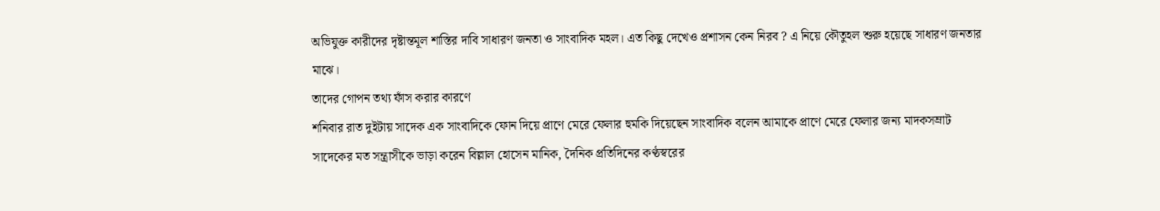অভিযুক্ত কারীদের দৃষ্টান্তমূল শাস্তির দাবি সাধারণ জনতা ও সাংবাদিক মহল। এত কিছু দেখেও প্রশাসন কেন নিরব ? এ নিয়ে কৌতুহল শুরু হয়েছে সাধারণ জনতার মাঝে।
তাদের গোপন তথ্য ফাঁস করার কারণে
শনিবার রাত দুইটায় সাদেক এক সাংবাদিকে ফোন দিয়ে প্রাণে মেরে ফেলার হুমকি দিয়েছেন সাংবাদিক বলেন আমাকে প্রাণে মেরে ফেলার জন্য মাদকসম্রাট সাদেকের মত সন্ত্রাসীকে ভাড়া করেন বিল্লাল হোসেন মানিক, দৈনিক প্রতিদিনের কণ্ঠস্বরের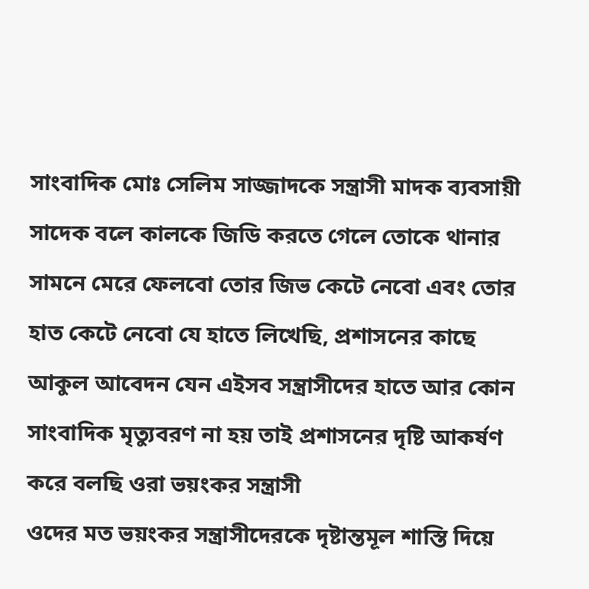সাংবাদিক মোঃ সেলিম সাজ্জাদকে সন্ত্রাসী মাদক ব্যবসায়ী সাদেক বলে কালকে জিডি করতে গেলে তোকে থানার সামনে মেরে ফেলবো তোর জিভ কেটে নেবো এবং তোর হাত কেটে নেবো যে হাতে লিখেছি, প্রশাসনের কাছে আকুল আবেদন যেন এইসব সন্ত্রাসীদের হাতে আর কোন সাংবাদিক মৃত্যুবরণ না হয় তাই প্রশাসনের দৃষ্টি আকর্ষণ করে বলছি ওরা ভয়ংকর সন্ত্রাসী
ওদের মত ভয়ংকর সন্ত্রাসীদেরকে দৃষ্টান্তমূল শাস্তি দিয়ে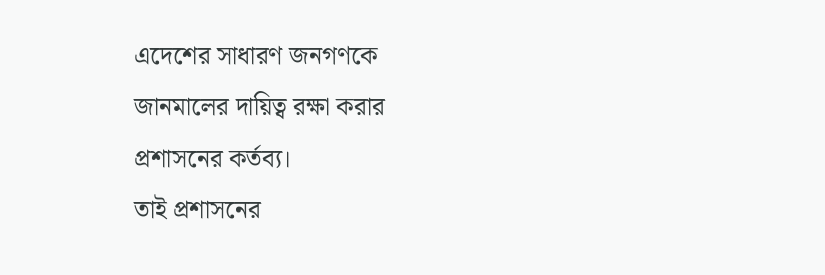এদেশের সাধারণ জনগণকে জানমালের দায়িত্ব রক্ষা করার প্রশাসনের কর্তব্য।
তাই প্রশাসনের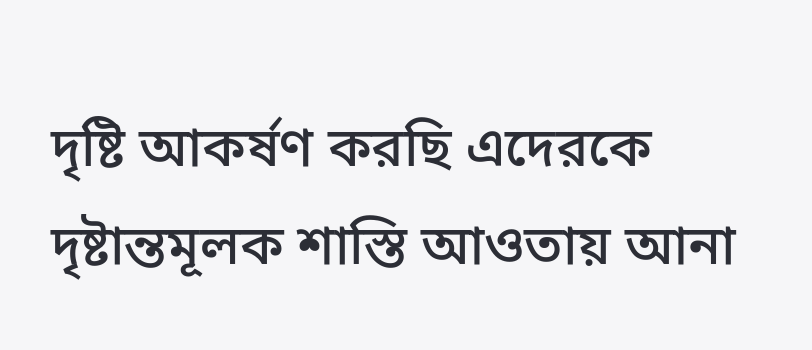দৃষ্টি আকর্ষণ করছি এদেরকে দৃষ্টান্তমূলক শাস্তি আওতায় আনা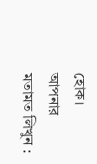হোক।
আপনার মতামত লিখুন :